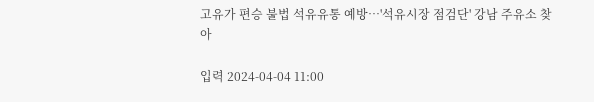고유가 편승 불법 석유유통 예방…'석유시장 점검단' 강남 주유소 찾아

입력 2024-04-04 11:00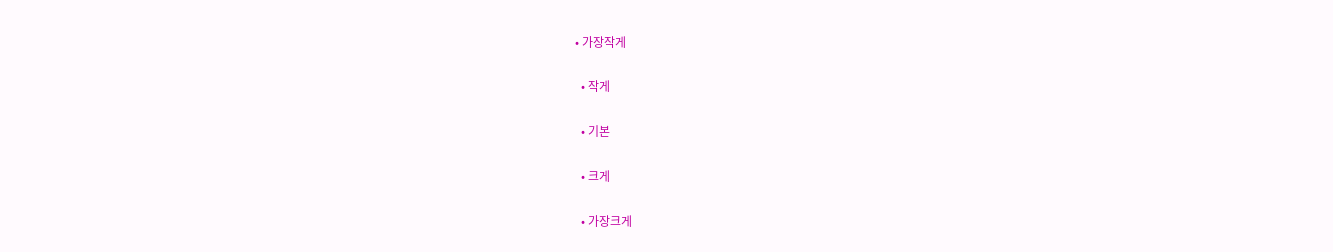• 가장작게

  • 작게

  • 기본

  • 크게

  • 가장크게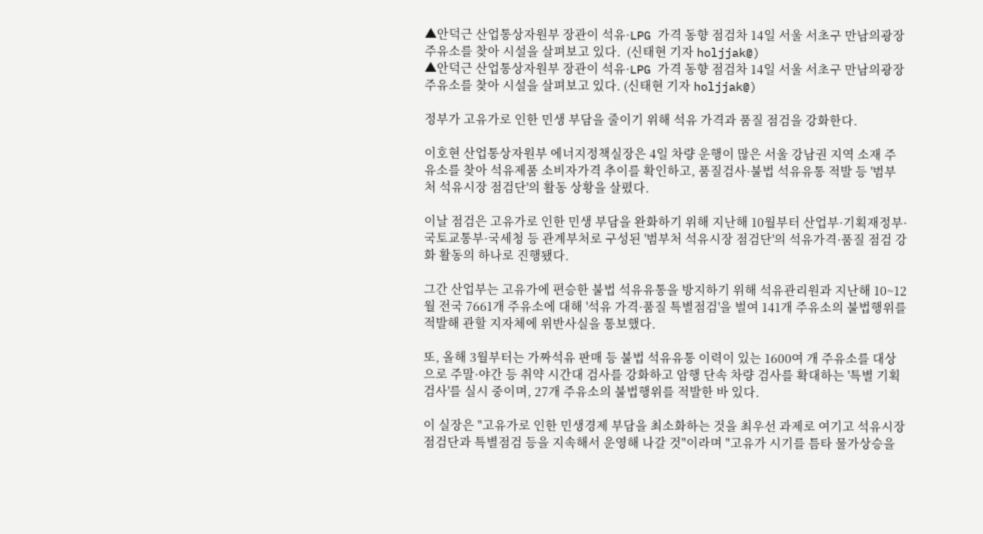▲안덕근 산업통상자원부 장관이 석유·LPG 가격 동향 점검차 14일 서울 서초구 만남의광장 주유소를 찾아 시설을 살펴보고 있다.  (신태현 기자 holjjak@)
▲안덕근 산업통상자원부 장관이 석유·LPG 가격 동향 점검차 14일 서울 서초구 만남의광장 주유소를 찾아 시설을 살펴보고 있다. (신태현 기자 holjjak@)

정부가 고유가로 인한 민생 부담을 줄이기 위해 석유 가격과 품질 점검을 강화한다.

이호현 산업통상자원부 에너지정책실장은 4일 차량 운행이 많은 서울 강남권 지역 소재 주유소를 찾아 석유제품 소비자가격 추이를 확인하고, 품질검사·불법 석유유통 적발 등 '범부처 석유시장 점검단'의 활동 상황을 살폈다.

이날 점검은 고유가로 인한 민생 부담을 완화하기 위해 지난해 10월부터 산업부·기획재정부·국토교통부·국세청 등 관계부처로 구성된 '범부처 석유시장 점검단'의 석유가격·품질 점검 강화 활동의 하나로 진행됐다.

그간 산업부는 고유가에 편승한 불법 석유유통을 방지하기 위해 석유관리원과 지난해 10~12월 전국 7661개 주유소에 대해 '석유 가격·품질 특별점검'을 벌여 141개 주유소의 불법행위를 적발해 관할 지자체에 위반사실을 통보했다.

또, 올해 3월부터는 가짜석유 판매 등 불법 석유유통 이력이 있는 1600여 개 주유소를 대상으로 주말·야간 등 취약 시간대 검사를 강화하고 암행 단속 차량 검사를 확대하는 '특별 기획검사'를 실시 중이며, 27개 주유소의 불법행위를 적발한 바 있다.

이 실장은 "고유가로 인한 민생경제 부담을 최소화하는 것을 최우선 과제로 여기고 석유시장점검단과 특별점검 등을 지속해서 운영해 나갈 것"이라며 "고유가 시기를 틈타 물가상승을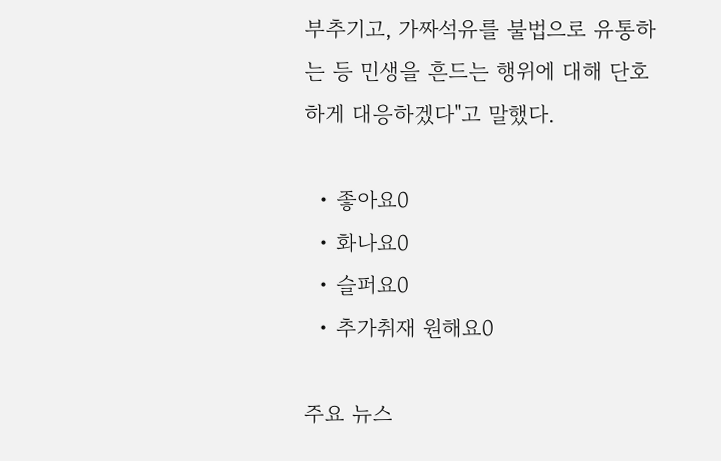부추기고, 가짜석유를 불법으로 유통하는 등 민생을 흔드는 행위에 대해 단호하게 대응하겠다"고 말했다.

  • 좋아요0
  • 화나요0
  • 슬퍼요0
  • 추가취재 원해요0

주요 뉴스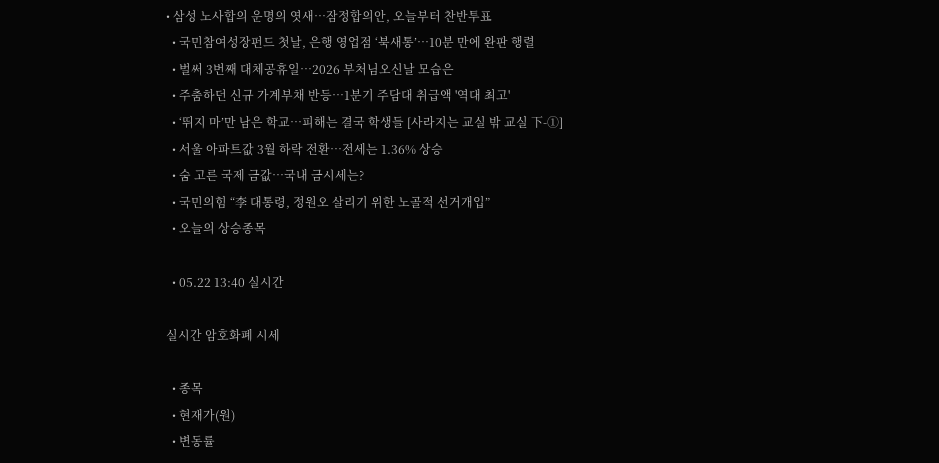• 삼성 노사합의 운명의 엿새⋯잠정합의안, 오늘부터 찬반투표
  • 국민참여성장펀드 첫날, 은행 영업점 ‘북새통’⋯10분 만에 완판 행렬
  • 벌써 3번째 대체공휴일…2026 부처님오신날 모습은
  • 주춤하던 신규 가계부채 반등⋯1분기 주담대 취급액 '역대 최고'
  • ‘뛰지 마’만 남은 학교…피해는 결국 학생들 [사라지는 교실 밖 교실 下-①]
  • 서울 아파트값 3월 하락 전환⋯전세는 1.36% 상승
  • 숨 고른 국제 금값…국내 금시세는?
  • 국민의힘 “李 대통령, 정원오 살리기 위한 노골적 선거개입”
  • 오늘의 상승종목

  • 05.22 13:40 실시간

실시간 암호화폐 시세

  • 종목
  • 현재가(원)
  • 변동률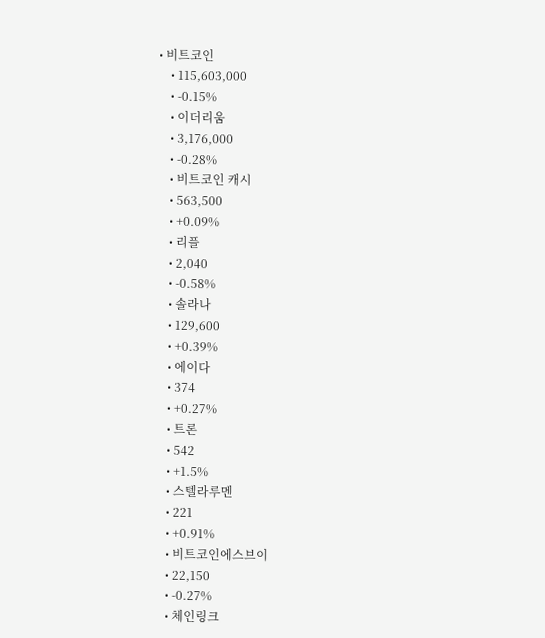• 비트코인
    • 115,603,000
    • -0.15%
    • 이더리움
    • 3,176,000
    • -0.28%
    • 비트코인 캐시
    • 563,500
    • +0.09%
    • 리플
    • 2,040
    • -0.58%
    • 솔라나
    • 129,600
    • +0.39%
    • 에이다
    • 374
    • +0.27%
    • 트론
    • 542
    • +1.5%
    • 스텔라루멘
    • 221
    • +0.91%
    • 비트코인에스브이
    • 22,150
    • -0.27%
    • 체인링크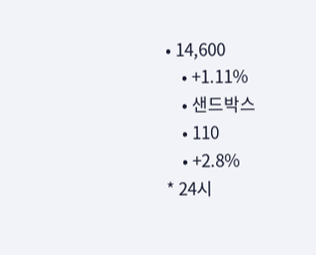• 14,600
    • +1.11%
    • 샌드박스
    • 110
    • +2.8%
* 24시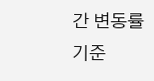간 변동률 기준